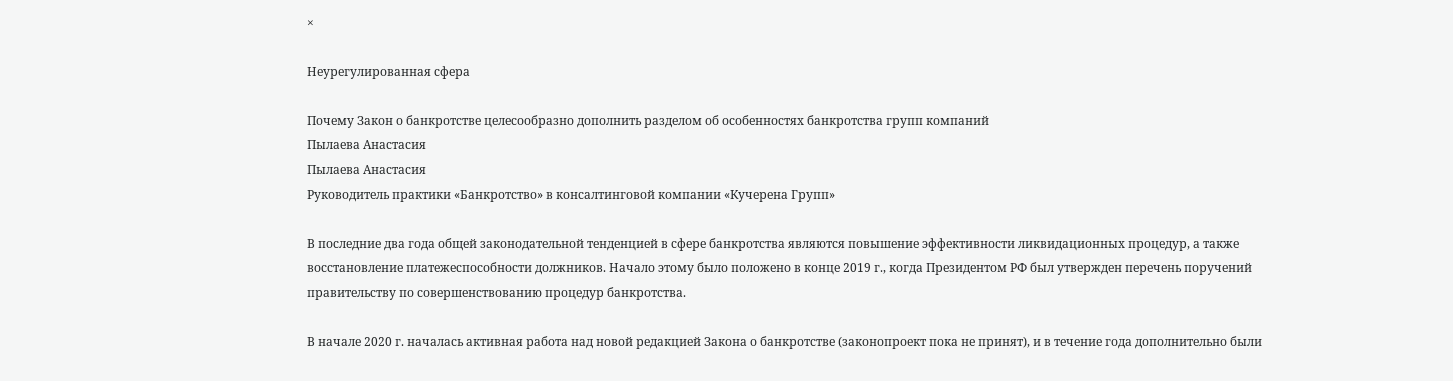×

Неурегулированная сфера

Почему Закон о банкротстве целесообразно дополнить разделом об особенностях банкротства групп компаний
Пылаева Анастасия
Пылаева Анастасия
Руководитель практики «Банкротство» в консалтинговой компании «Кучерена Групп»

В последние два года общей законодательной тенденцией в сфере банкротства являются повышение эффективности ликвидационных процедур, а также восстановление платежеспособности должников. Начало этому было положено в конце 2019 г., когда Президентом РФ был утвержден перечень поручений правительству по совершенствованию процедур банкротства.

В начале 2020 г. началась активная работа над новой редакцией Закона о банкротстве (законопроект пока не принят), и в течение года дополнительно были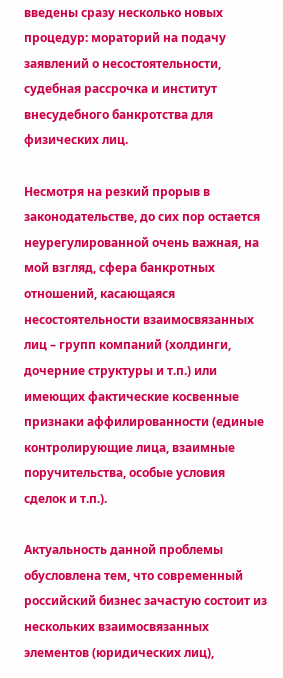введены сразу несколько новых процедур: мораторий на подачу заявлений о несостоятельности, судебная рассрочка и институт внесудебного банкротства для физических лиц.

Несмотря на резкий прорыв в законодательстве, до сих пор остается неурегулированной очень важная, на мой взгляд, сфера банкротных отношений, касающаяся несостоятельности взаимосвязанных лиц – групп компаний (холдинги, дочерние структуры и т.п.) или имеющих фактические косвенные признаки аффилированности (единые контролирующие лица, взаимные поручительства, особые условия сделок и т.п.).

Актуальность данной проблемы обусловлена тем, что современный российский бизнес зачастую состоит из нескольких взаимосвязанных элементов (юридических лиц),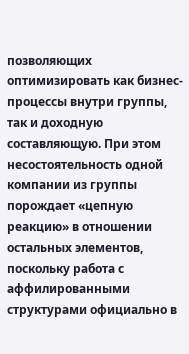позволяющих оптимизировать как бизнес-процессы внутри группы, так и доходную составляющую. При этом несостоятельность одной компании из группы порождает «цепную реакцию» в отношении остальных элементов, поскольку работа с аффилированными структурами официально в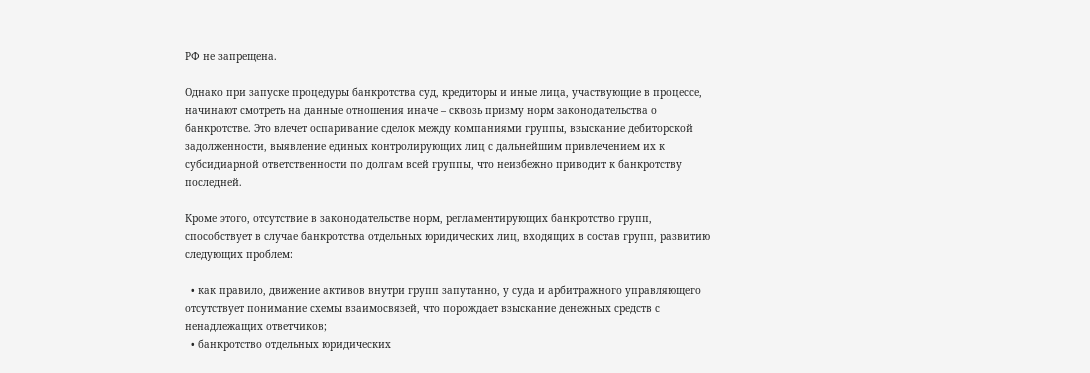РФ не запрещена.

Однако при запуске процедуры банкротства суд, кредиторы и иные лица, участвующие в процессе, начинают смотреть на данные отношения иначе – сквозь призму норм законодательства о банкротстве. Это влечет оспаривание сделок между компаниями группы, взыскание дебиторской задолженности, выявление единых контролирующих лиц с дальнейшим привлечением их к субсидиарной ответственности по долгам всей группы, что неизбежно приводит к банкротству последней.

Кроме этого, отсутствие в законодательстве норм, регламентирующих банкротство групп, способствует в случае банкротства отдельных юридических лиц, входящих в состав групп, развитию следующих проблем:

  • как правило, движение активов внутри групп запутанно, у суда и арбитражного управляющего отсутствует понимание схемы взаимосвязей, что порождает взыскание денежных средств с ненадлежащих ответчиков;
  • банкротство отдельных юридических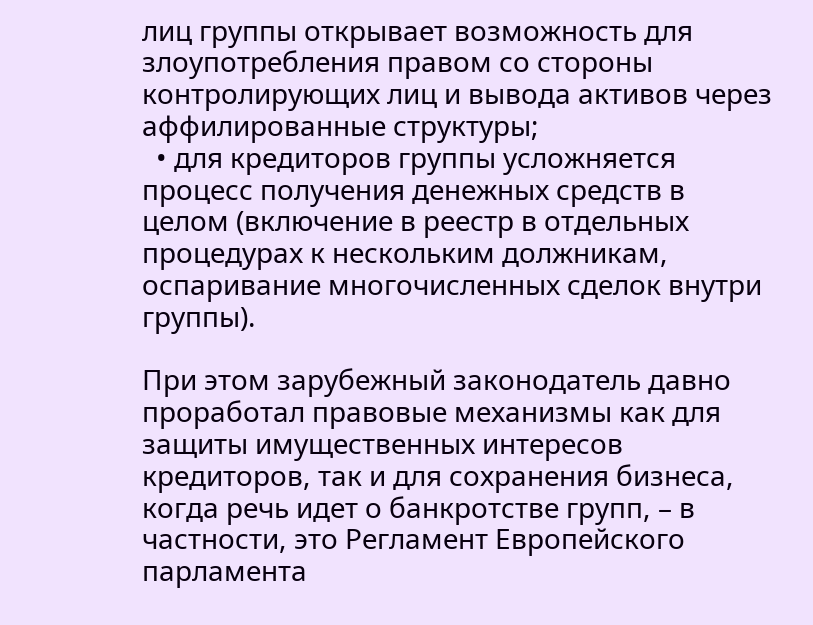лиц группы открывает возможность для злоупотребления правом со стороны контролирующих лиц и вывода активов через аффилированные структуры;
  • для кредиторов группы усложняется процесс получения денежных средств в целом (включение в реестр в отдельных процедурах к нескольким должникам, оспаривание многочисленных сделок внутри группы).

При этом зарубежный законодатель давно проработал правовые механизмы как для защиты имущественных интересов кредиторов, так и для сохранения бизнеса, когда речь идет о банкротстве групп, – в частности, это Регламент Европейского парламента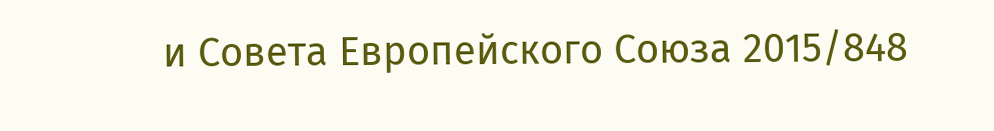и Совета Европейского Союза 2015/848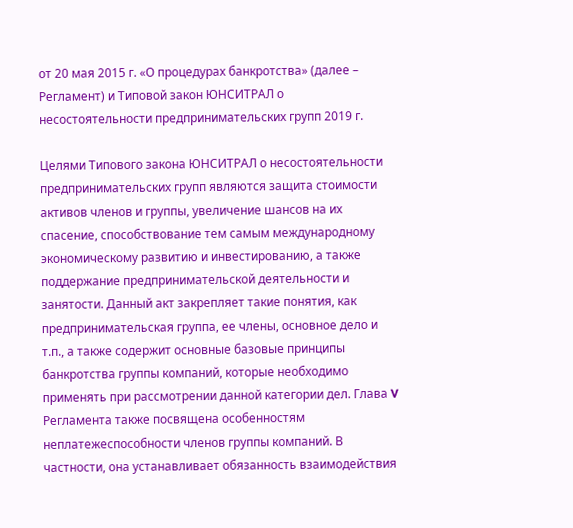от 20 мая 2015 г. «О процедурах банкротства» (далее – Регламент) и Типовой закон ЮНСИТРАЛ о несостоятельности предпринимательских групп 2019 г.

Целями Типового закона ЮНСИТРАЛ о несостоятельности предпринимательских групп являются защита стоимости активов членов и группы, увеличение шансов на их спасение, способствование тем самым международному экономическому развитию и инвестированию, а также поддержание предпринимательской деятельности и занятости. Данный акт закрепляет такие понятия, как предпринимательская группа, ее члены, основное дело и т.п., а также содержит основные базовые принципы банкротства группы компаний, которые необходимо применять при рассмотрении данной категории дел. Глава V Регламента также посвящена особенностям неплатежеспособности членов группы компаний. В частности, она устанавливает обязанность взаимодействия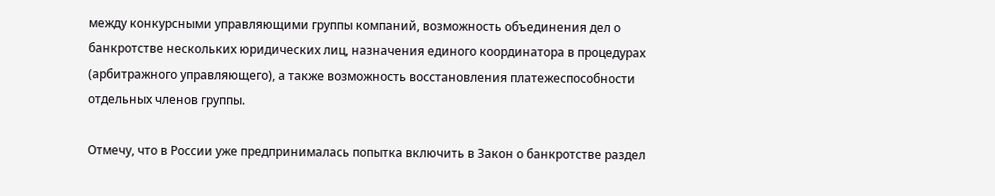между конкурсными управляющими группы компаний, возможность объединения дел о банкротстве нескольких юридических лиц, назначения единого координатора в процедурах (арбитражного управляющего), а также возможность восстановления платежеспособности отдельных членов группы.

Отмечу, что в России уже предпринималась попытка включить в Закон о банкротстве раздел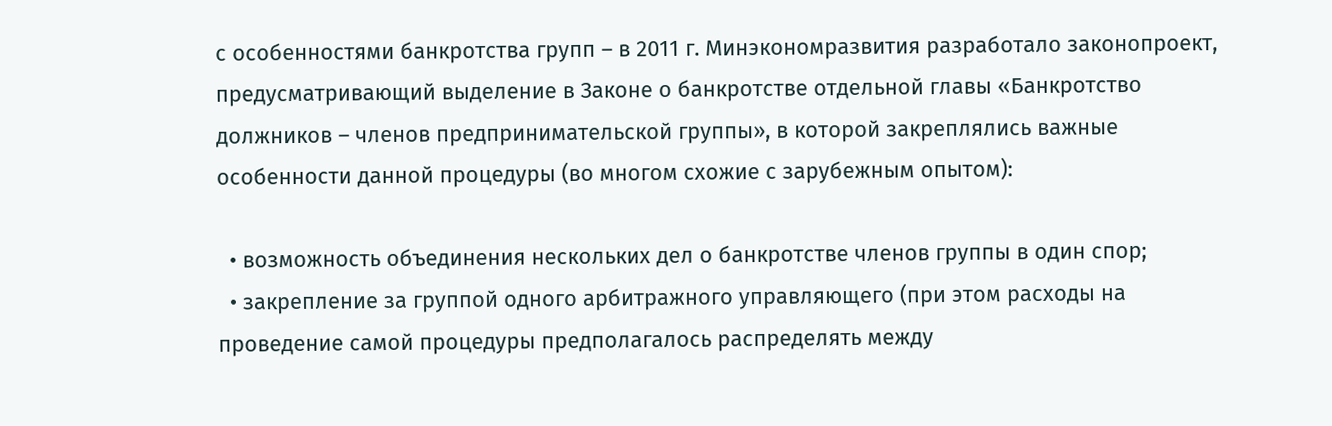с особенностями банкротства групп – в 2011 г. Минэкономразвития разработало законопроект, предусматривающий выделение в Законе о банкротстве отдельной главы «Банкротство должников – членов предпринимательской группы», в которой закреплялись важные особенности данной процедуры (во многом схожие с зарубежным опытом):

  • возможность объединения нескольких дел о банкротстве членов группы в один спор;
  • закрепление за группой одного арбитражного управляющего (при этом расходы на проведение самой процедуры предполагалось распределять между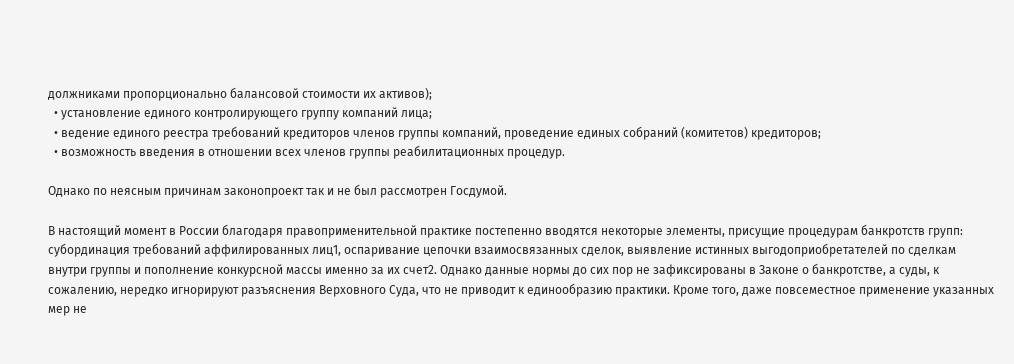должниками пропорционально балансовой стоимости их активов);
  • установление единого контролирующего группу компаний лица;
  • ведение единого реестра требований кредиторов членов группы компаний, проведение единых собраний (комитетов) кредиторов;
  • возможность введения в отношении всех членов группы реабилитационных процедур.

Однако по неясным причинам законопроект так и не был рассмотрен Госдумой.

В настоящий момент в России благодаря правоприменительной практике постепенно вводятся некоторые элементы, присущие процедурам банкротств групп: субординация требований аффилированных лиц1, оспаривание цепочки взаимосвязанных сделок, выявление истинных выгодоприобретателей по сделкам внутри группы и пополнение конкурсной массы именно за их счет2. Однако данные нормы до сих пор не зафиксированы в Законе о банкротстве, а суды, к сожалению, нередко игнорируют разъяснения Верховного Суда, что не приводит к единообразию практики. Кроме того, даже повсеместное применение указанных мер не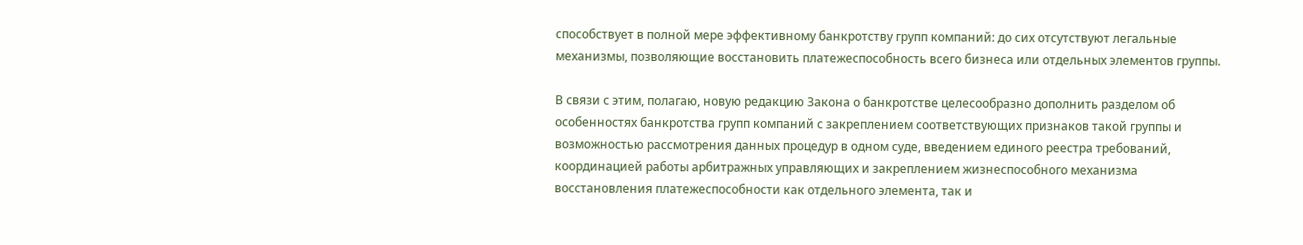способствует в полной мере эффективному банкротству групп компаний: до сих отсутствуют легальные механизмы, позволяющие восстановить платежеспособность всего бизнеса или отдельных элементов группы.

В связи с этим, полагаю, новую редакцию Закона о банкротстве целесообразно дополнить разделом об особенностях банкротства групп компаний с закреплением соответствующих признаков такой группы и возможностью рассмотрения данных процедур в одном суде, введением единого реестра требований, координацией работы арбитражных управляющих и закреплением жизнеспособного механизма восстановления платежеспособности как отдельного элемента, так и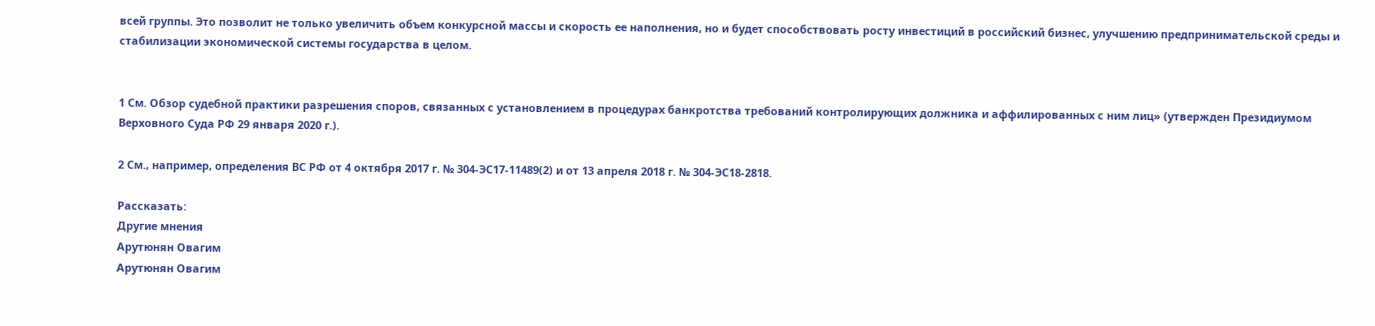всей группы. Это позволит не только увеличить объем конкурсной массы и скорость ее наполнения, но и будет способствовать росту инвестиций в российский бизнес, улучшению предпринимательской среды и стабилизации экономической системы государства в целом.


1 См. Обзор судебной практики разрешения споров, связанных с установлением в процедурах банкротства требований контролирующих должника и аффилированных с ним лиц» (утвержден Президиумом Верховного Суда РФ 29 января 2020 г.).

2 См., например, определения ВС РФ от 4 октября 2017 г. № 304-ЭС17-11489(2) и от 13 апреля 2018 г. № 304-ЭС18-2818.

Рассказать:
Другие мнения
Арутюнян Овагим
Арутюнян Овагим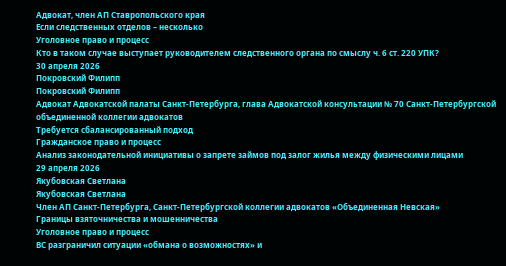Адвокат, член АП Ставропольского края
Если следственных отделов – несколько
Уголовное право и процесс
Кто в таком случае выступает руководителем следственного органа по смыслу ч. 6 ст. 220 УПК?
30 апреля 2026
Покровский Филипп
Покровский Филипп
Адвокат Адвокатской палаты Санкт-Петербурга, глава Адвокатской консультации № 70 Санкт-Петербургской объединенной коллегии адвокатов
Требуется сбалансированный подход
Гражданское право и процесс
Анализ законодательной инициативы о запрете займов под залог жилья между физическими лицами
29 апреля 2026
Якубовская Светлана
Якубовская Светлана
Член АП Санкт-Петербурга, Санкт-Петербургской коллегии адвокатов «Объединенная Невская»
Границы взяточничества и мошенничества
Уголовное право и процесс
ВС разграничил ситуации «обмана о возможностях» и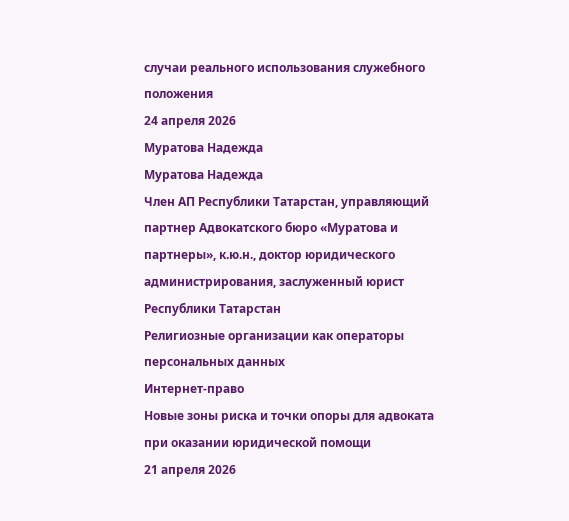случаи реального использования служебного положения
24 апреля 2026
Муратова Надежда
Муратова Надежда
Член АП Республики Татарстан, управляющий партнер Адвокатского бюро «Муратова и партнеры», к.ю.н., доктор юридического администрирования, заслуженный юрист Республики Татарстан
Религиозные организации как операторы персональных данных
Интернет-право
Новые зоны риска и точки опоры для адвоката при оказании юридической помощи
21 апреля 2026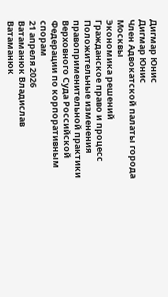Дигмар Юнис
Дигмар Юнис
Член Адвокатской палаты города Москвы
Экономика решений
Гражданское право и процесс
Положительные изменения правоприменительной практики Верховного Суда Российской Федерации по корпоративным спорам
21 апреля 2026
Ватаманюк Владислав
Ватаманюк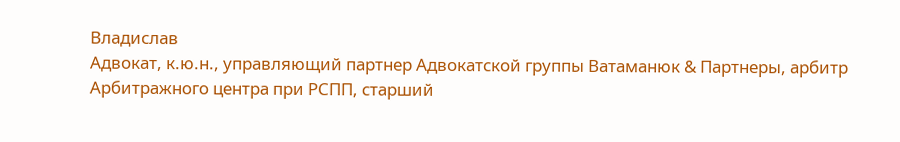Владислав
Адвокат, к.ю.н., управляющий партнер Адвокатской группы Ватаманюк & Партнеры, арбитр Арбитражного центра при РСПП, старший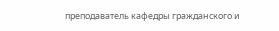преподаватель кафедры гражданского и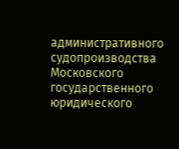административного судопроизводства Московского государственного юридического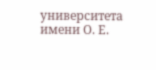университета имени О. Е.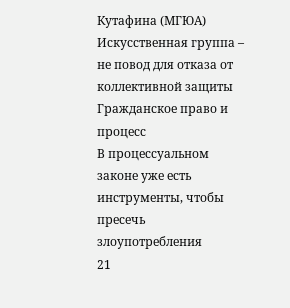Кутафина (МГЮА)
Искусственная группа – не повод для отказа от коллективной защиты
Гражданское право и процесс
В процессуальном законе уже есть инструменты, чтобы пресечь злоупотребления
21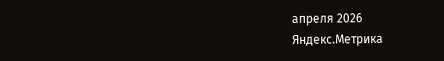апреля 2026
Яндекс.Метрика